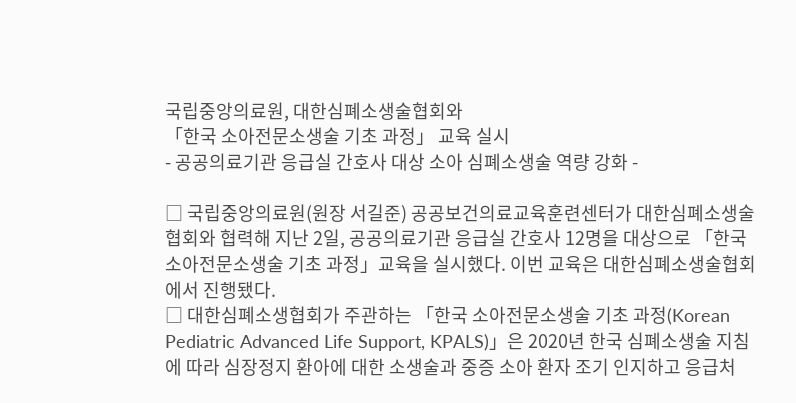국립중앙의료원, 대한심폐소생술협회와
「한국 소아전문소생술 기초 과정」 교육 실시
- 공공의료기관 응급실 간호사 대상 소아 심폐소생술 역량 강화 -

□ 국립중앙의료원(원장 서길준) 공공보건의료교육훈련센터가 대한심폐소생술협회와 협력해 지난 2일, 공공의료기관 응급실 간호사 12명을 대상으로 「한국 소아전문소생술 기초 과정」교육을 실시했다. 이번 교육은 대한심폐소생술협회에서 진행됐다.
□ 대한심폐소생협회가 주관하는 「한국 소아전문소생술 기초 과정(Korean Pediatric Advanced Life Support, KPALS)」은 2020년 한국 심폐소생술 지침에 따라 심장정지 환아에 대한 소생술과 중증 소아 환자 조기 인지하고 응급처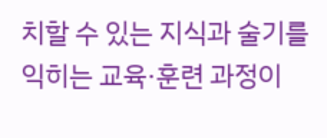치할 수 있는 지식과 술기를 익히는 교육·훈련 과정이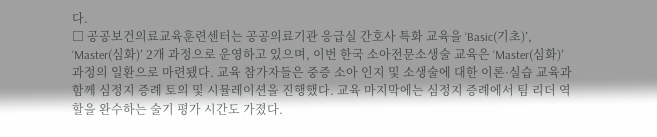다.
□ 공공보건의료교육훈련센터는 공공의료기관 응급실 간호사 특화 교육을 ‘Basic(기초)’, ‘Master(심화)’ 2개 과정으로 운영하고 있으며, 이번 한국 소아전문소생술 교육은 ‘Master(심화)’ 과정의 일환으로 마련됐다. 교육 참가자들은 중증 소아 인지 및 소생술에 대한 이론·실습 교육과 함께 심정지 증례 토의 및 시뮬레이션을 진행했다. 교육 마지막에는 심정지 증례에서 팀 리더 역할을 완수하는 술기 평가 시간도 가졌다.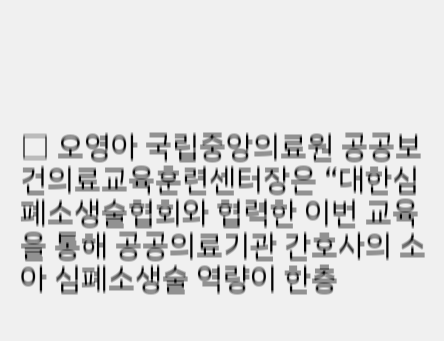□ 오영아 국립중앙의료원 공공보건의료교육훈련센터장은 “대한심폐소생술협회와 협력한 이번 교육을 통해 공공의료기관 간호사의 소아 심폐소생술 역량이 한층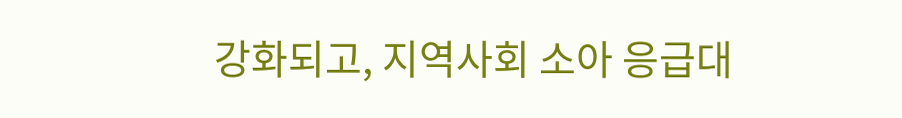강화되고, 지역사회 소아 응급대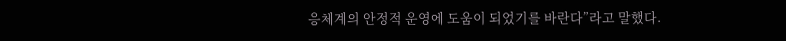응체계의 안정적 운영에 도움이 되었기를 바란다”라고 말했다.